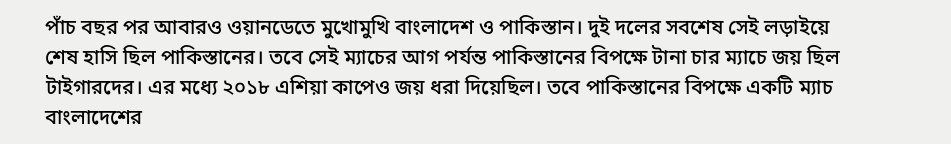পাঁচ বছর পর আবারও ওয়ানডেতে মুখোমুখি বাংলাদেশ ও পাকিস্তান। দুই দলের সবশেষ সেই লড়াইয়ে শেষ হাসি ছিল পাকিস্তানের। তবে সেই ম্যাচের আগ পর্যন্ত পাকিস্তানের বিপক্ষে টানা চার ম্যাচে জয় ছিল টাইগারদের। এর মধ্যে ২০১৮ এশিয়া কাপেও জয় ধরা দিয়েছিল। তবে পাকিস্তানের বিপক্ষে একটি ম্যাচ বাংলাদেশের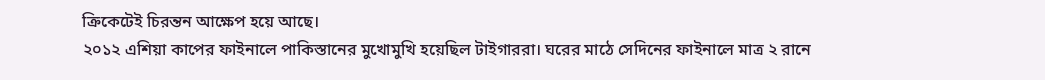ক্রিকেটেই চিরন্তন আক্ষেপ হয়ে আছে।
২০১২ এশিয়া কাপের ফাইনালে পাকিস্তানের মুখোমুখি হয়েছিল টাইগাররা। ঘরের মাঠে সেদিনের ফাইনালে মাত্র ২ রানে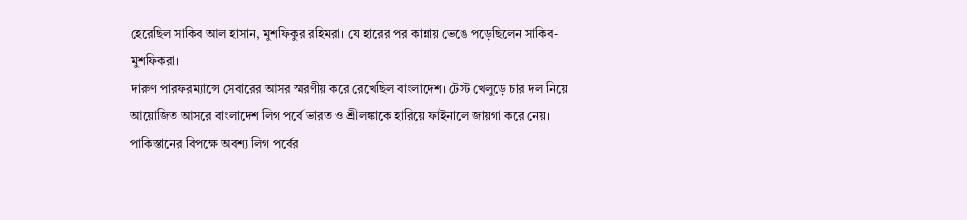হেরেছিল সাকিব আল হাসান, মুশফিকুর রহিমরা। যে হারের পর কান্নায় ভেঙে পড়েছিলেন সাকিব-মুশফিকরা।
দারুণ পারফরম্যান্সে সেবারের আসর স্মরণীয় করে রেখেছিল বাংলাদেশ। টেস্ট খেলুড়ে চার দল নিয়ে আয়োজিত আসরে বাংলাদেশ লিগ পর্বে ভারত ও শ্রীলঙ্কাকে হারিয়ে ফাইনালে জায়গা করে নেয়। পাকিস্তানের বিপক্ষে অবশ্য লিগ পর্বের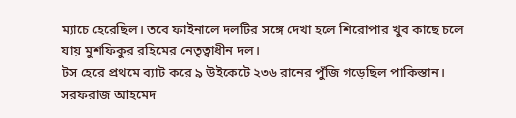ম্যাচে হেরেছিল। তবে ফাইনালে দলটির সঙ্গে দেখা হলে শিরোপার খুব কাছে চলে যায় মুশফিকুর রহিমের নেতৃত্বাধীন দল।
টস হেরে প্রথমে ব্যাট করে ৯ উইকেটে ২৩৬ রানের পুঁজি গড়েছিল পাকিস্তান। সরফরাজ আহমেদ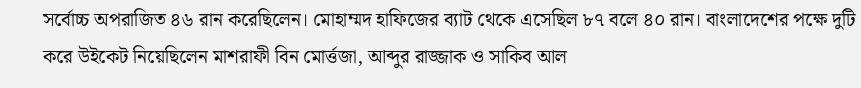সর্বোচ্চ অপরাজিত ৪৬ রান করেছিলেন। মোহাম্মদ হাফিজের ব্যাট থেকে এসেছিল ৮৭ বলে ৪০ রান। বাংলাদেশের পক্ষে দুটি করে উইকেট নিয়েছিলেন মাশরাফী বিন মোর্ত্তজা, আব্দুর রাজ্জাক ও সাকিব আল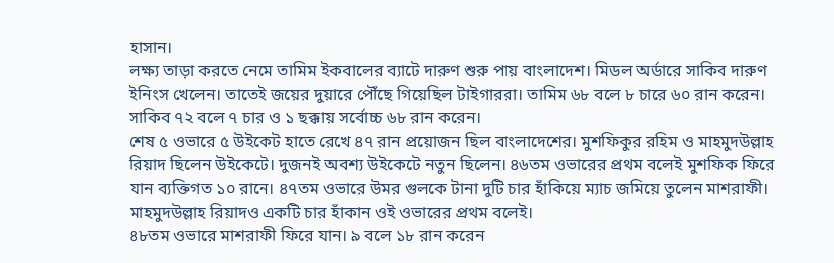হাসান।
লক্ষ্য তাড়া করতে নেমে তামিম ইকবালের ব্যাটে দারুণ শুরু পায় বাংলাদেশ। মিডল অর্ডারে সাকিব দারুণ ইনিংস খেলেন। তাতেই জয়ের দুয়ারে পৌঁছে গিয়েছিল টাইগাররা। তামিম ৬৮ বলে ৮ চারে ৬০ রান করেন। সাকিব ৭২ বলে ৭ চার ও ১ ছক্কায় সর্বোচ্চ ৬৮ রান করেন।
শেষ ৫ ওভারে ৫ উইকেট হাতে রেখে ৪৭ রান প্রয়োজন ছিল বাংলাদেশের। মুশফিকুর রহিম ও মাহমুদউল্লাহ রিয়াদ ছিলেন উইকেটে। দুজনই অবশ্য উইকেটে নতুন ছিলেন। ৪৬তম ওভারের প্রথম বলেই মুশফিক ফিরে যান ব্যক্তিগত ১০ রানে। ৪৭তম ওভারে উমর গুলকে টানা দুটি চার হাঁকিয়ে ম্যাচ জমিয়ে তুলেন মাশরাফী। মাহমুদউল্লাহ রিয়াদও একটি চার হাঁকান ওই ওভারের প্রথম বলেই।
৪৮তম ওভারে মাশরাফী ফিরে যান। ৯ বলে ১৮ রান করেন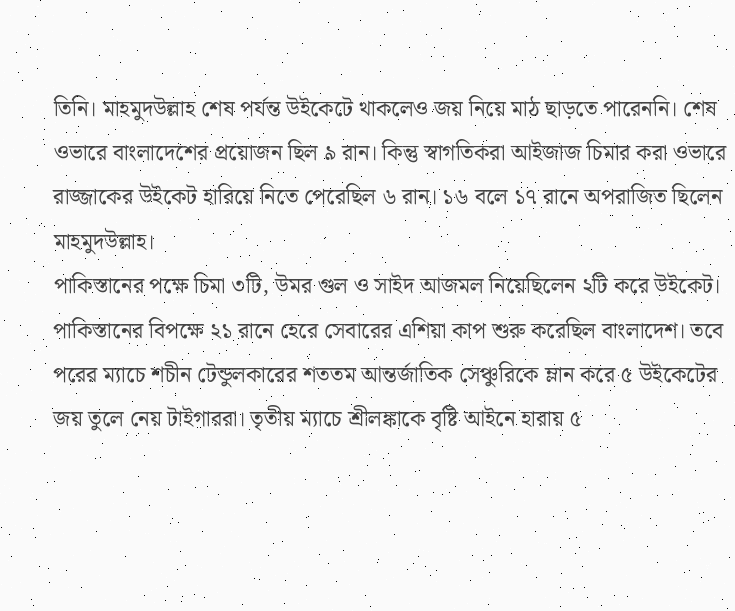তিনি। মাহমুদউল্লাহ শেষ পর্যন্ত উইকেটে থাকলেও জয় নিয়ে মাঠ ছাড়তে পারেননি। শেষ ওভারে বাংলাদেশের প্রয়োজন ছিল ৯ রান। কিন্তু স্বাগতিকরা আইজাজ চিমার করা ওভারে রাজ্জাকের উইকেট হারিয়ে নিতে পেরেছিল ৬ রান। ১৬ বলে ১৭ রানে অপরাজিত ছিলেন মাহমুদউল্লাহ।
পাকিস্তানের পক্ষে চিমা ৩টি, উমর গুল ও সাইদ আজমল নিয়েছিলেন ২টি করে উইকেট।
পাকিস্তানের বিপক্ষে ২১ রানে হেরে সেবারের এশিয়া কাপ শুরু করেছিল বাংলাদেশ। তবে পরের ম্যাচে শচীন টেন্ডুলকারের শততম আন্তর্জাতিক সেঞ্চুরিকে ম্লান করে ৫ উইকেটের জয় তুলে নেয় টাইগাররা। তৃতীয় ম্যাচে শ্রীলঙ্কাকে বৃষ্টি আইনে হারায় ৫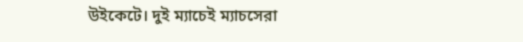উইকেটে। দুই ম্যাচেই ম্যাচসেরা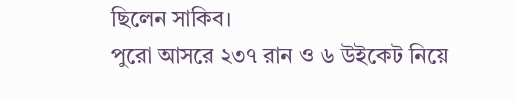ছিলেন সাকিব।
পুরো আসরে ২৩৭ রান ও ৬ উইকেট নিয়ে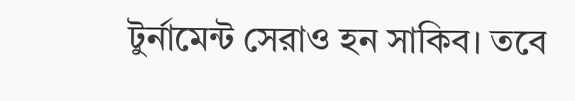টুর্নামেন্ট সেরাও হন সাকিব। তবে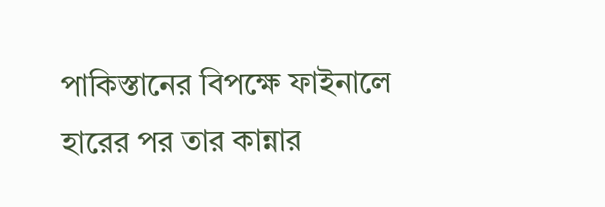পাকিস্তানের বিপক্ষে ফাইনালে হারের পর তার কান্নার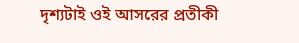দৃশ্যটাই ওই আসরের প্রতীকী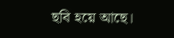ছবি হয়ে আছে।